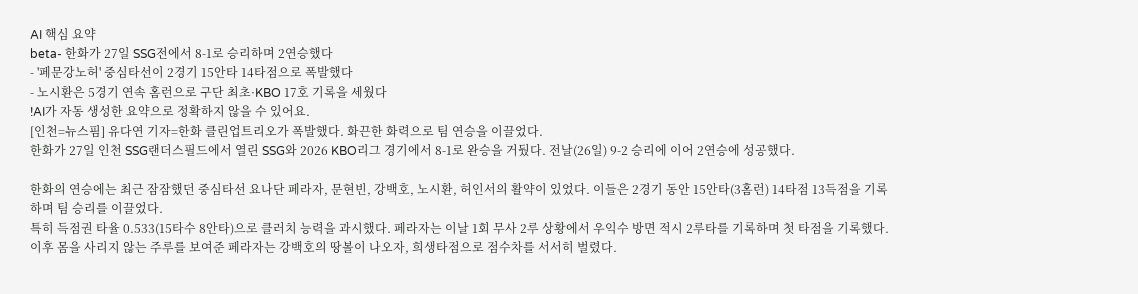AI 핵심 요약
beta- 한화가 27일 SSG전에서 8-1로 승리하며 2연승했다
- '페문강노허' 중심타선이 2경기 15안타 14타점으로 폭발했다
- 노시환은 5경기 연속 홈런으로 구단 최초·KBO 17호 기록을 세웠다
!AI가 자동 생성한 요약으로 정확하지 않을 수 있어요.
[인천=뉴스핌] 유다연 기자=한화 클린업트리오가 폭발했다. 화끈한 화력으로 팀 연승을 이끌었다.
한화가 27일 인천 SSG랜더스필드에서 열린 SSG와 2026 KBO리그 경기에서 8-1로 완승을 거뒀다. 전날(26일) 9-2 승리에 이어 2연승에 성공했다.

한화의 연승에는 최근 잠잠했던 중심타선 요나단 페라자, 문현빈, 강백호, 노시환, 허인서의 활약이 있었다. 이들은 2경기 동안 15안타(3홈런) 14타점 13득점을 기록하며 팀 승리를 이끌었다.
특히 득점권 타율 0.533(15타수 8안타)으로 클러치 능력을 과시했다. 페라자는 이날 1회 무사 2루 상황에서 우익수 방면 적시 2루타를 기록하며 첫 타점을 기록했다. 이후 몸을 사리지 않는 주루를 보여준 페라자는 강백호의 땅볼이 나오자, 희생타점으로 점수차를 서서히 벌렸다.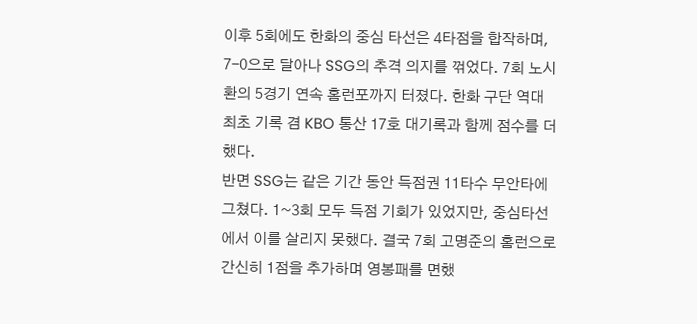이후 5회에도 한화의 중심 타선은 4타점을 합작하며, 7-0으로 달아나 SSG의 추격 의지를 꺾었다. 7회 노시환의 5경기 연속 홈런포까지 터졌다. 한화 구단 역대 최초 기록 겸 KBO 통산 17호 대기록과 함께 점수를 더했다.
반면 SSG는 같은 기간 동안 득점권 11타수 무안타에 그쳤다. 1~3회 모두 득점 기회가 있었지만, 중심타선에서 이를 살리지 못했다. 결국 7회 고명준의 홈런으로 간신히 1점을 추가하며 영봉패를 면했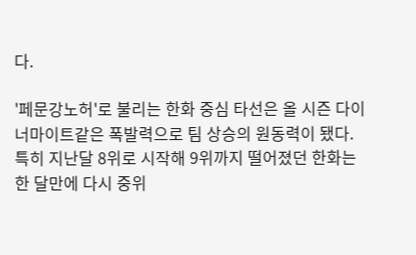다.

'페문강노허'로 불리는 한화 중심 타선은 올 시즌 다이너마이트같은 폭발력으로 팀 상승의 원동력이 됐다. 특히 지난달 8위로 시작해 9위까지 떨어졌던 한화는 한 달만에 다시 중위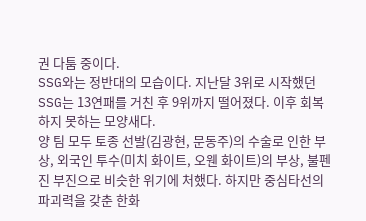권 다툼 중이다.
SSG와는 정반대의 모습이다. 지난달 3위로 시작했던 SSG는 13연패를 거친 후 9위까지 떨어졌다. 이후 회복하지 못하는 모양새다.
양 팀 모두 토종 선발(김광현, 문동주)의 수술로 인한 부상, 외국인 투수(미치 화이트, 오웬 화이트)의 부상, 불펜진 부진으로 비슷한 위기에 처했다. 하지만 중심타선의 파괴력을 갖춘 한화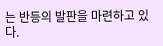는 반등의 발판을 마련하고 있다.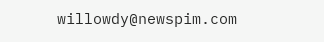willowdy@newspim.com